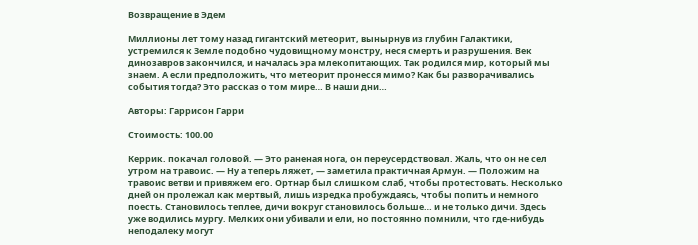Возвращение в Эдем

Миллионы лет тому назад гигантский метеорит, вынырнув из глубин Галактики, устремился к Земле подобно чудовищному монстру, неся смерть и разрушения. Век динозавров закончился, и началась эра млекопитающих. Так родился мир, который мы знаем. А если предположить, что метеорит пронесся мимо? Как бы разворачивались события тогда? Это рассказ о том мире… В наши дни…

Авторы: Гаррисон Гарри

Стоимость: 100.00

Керрик. покачал головой. — Это раненая нога, он переусердствовал. Жаль, что он не сел утром на травоис. — Ну а теперь ляжет, — заметила практичная Армун. — Положим на травоис ветви и привяжем его. Ортнар был слишком слаб, чтобы протестовать. Несколько дней он пролежал как мертвый, лишь изредка пробуждаясь, чтобы попить и немного поесть. Становилось теплее, дичи вокруг становилось больше… и не только дичи. Здесь уже водились мургу. Мелких они убивали и ели, но постоянно помнили, что где-нибудь неподалеку могут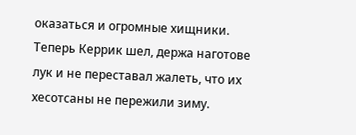оказаться и огромные хищники. Теперь Керрик шел, держа наготове лук и не переставал жалеть, что их хесотсаны не пережили зиму.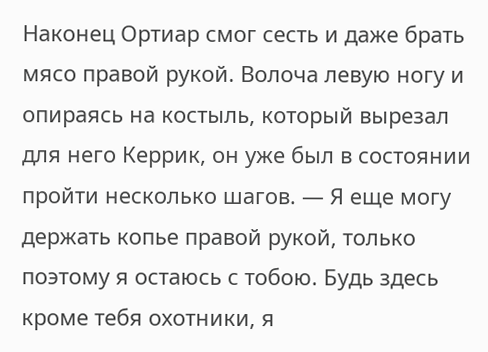Наконец Ортиар смог сесть и даже брать мясо правой рукой. Волоча левую ногу и опираясь на костыль, который вырезал для него Керрик, он уже был в состоянии пройти несколько шагов. — Я еще могу держать копье правой рукой, только поэтому я остаюсь с тобою. Будь здесь кроме тебя охотники, я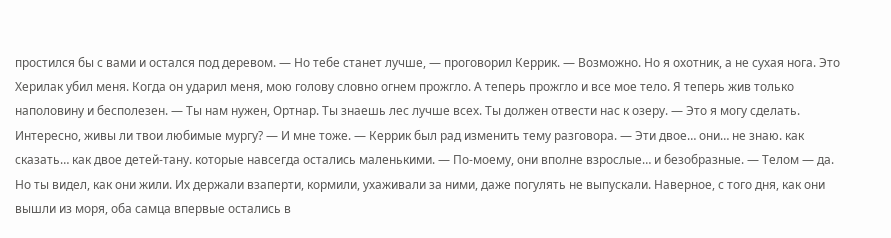простился бы с вами и остался под деревом. — Но тебе станет лучше, — проговорил Керрик. — Возможно. Но я охотник, а не сухая нога. Это Херилак убил меня. Когда он ударил меня, мою голову словно огнем прожгло. А теперь прожгло и все мое тело. Я теперь жив только наполовину и бесполезен. — Ты нам нужен, Ортнар. Ты знаешь лес лучше всех. Ты должен отвести нас к озеру. — Это я могу сделать. Интересно, живы ли твои любимые мургу? — И мне тоже. — Керрик был рад изменить тему разговора. — Эти двое… они… не знаю. как сказать… как двое детей-тану. которые навсегда остались маленькими. — По-моему, они вполне взрослые… и безобразные. — Телом — да. Но ты видел, как они жили. Их держали взаперти, кормили, ухаживали за ними, даже погулять не выпускали. Наверное, с того дня, как они вышли из моря, оба самца впервые остались в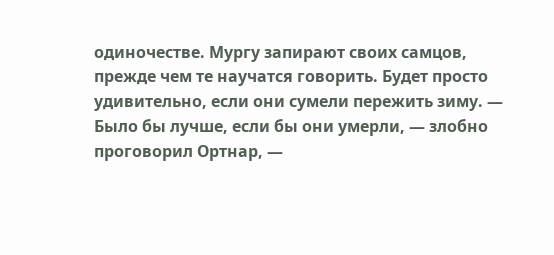одиночестве. Мургу запирают своих самцов, прежде чем те научатся говорить. Будет просто удивительно, если они сумели пережить зиму. — Было бы лучше, если бы они умерли, — злобно проговорил Ортнар, —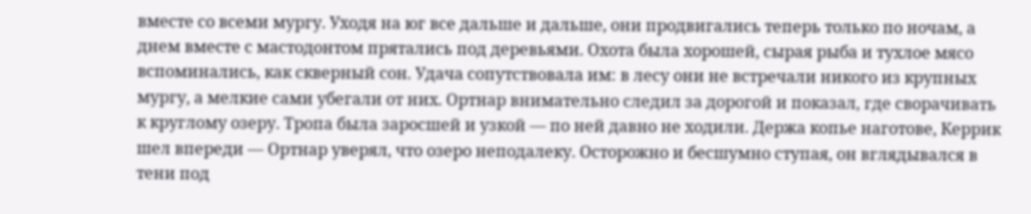вместе со всеми мургу. Уходя на юг все дальше и дальше, они продвигались теперь только по ночам, а днем вместе с мастодонтом прятались под деревьями. Охота была хорошей, сырая рыба и тухлое мясо вспоминались, как скверный сон. Удача сопутствовала им: в лесу они не встречали никого из крупных мургу, а мелкие сами убегали от них. Ортнар внимательно следил за дорогой и показал, где сворачивать к круглому озеру. Тропа была заросшей и узкой — по ней давно не ходили. Держа копье наготове, Керрик шел впереди — Ортнар уверял, что озеро неподалеку. Осторожно и бесшумно ступая, он вглядывался в тени под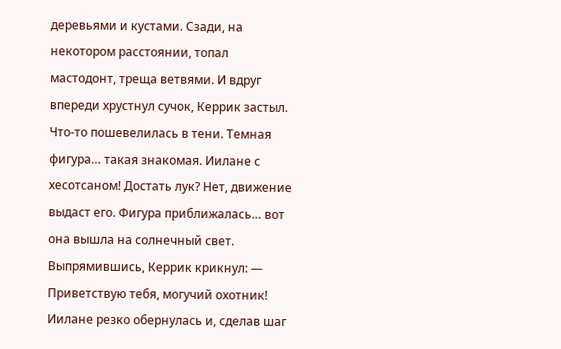деревьями и кустами. Сзади, на некотором расстоянии, топал мастодонт, треща ветвями. И вдруг впереди хрустнул сучок, Керрик застыл. Что-то пошевелилась в тени. Темная фигура… такая знакомая. Иилане с хесотсаном! Достать лук? Нет, движение выдаст его. Фигура приближалась… вот она вышла на солнечный свет. Выпрямившись, Керрик крикнул: — Приветствую тебя, могучий охотник! Иилане резко обернулась и, сделав шаг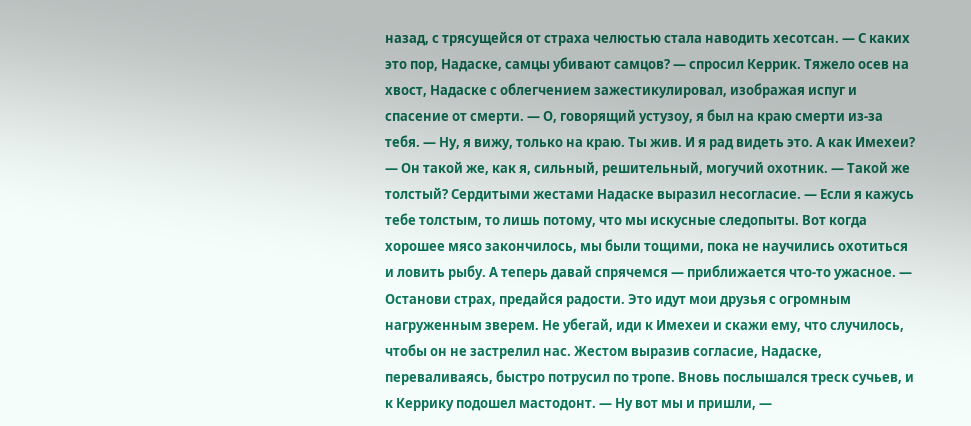назад, с трясущейся от страха челюстью стала наводить хесотсан. — С каких это пор, Надаске, самцы убивают самцов? — спросил Керрик. Тяжело осев на хвост, Надаске с облегчением зажестикулировал, изображая испуг и спасение от смерти. — О, говорящий устузоу, я был на краю смерти из-за тебя. — Ну, я вижу, только на краю. Ты жив. И я рад видеть это. А как Имехеи? — Он такой же, как я, сильный, решительный, могучий охотник. — Такой же толстый? Сердитыми жестами Надаске выразил несогласие. — Если я кажусь тебе толстым, то лишь потому, что мы искусные следопыты. Вот когда хорошее мясо закончилось, мы были тощими, пока не научились охотиться и ловить рыбу. А теперь давай спрячемся — приближается что-то ужасное. — Останови страх, предайся радости. Это идут мои друзья с огромным нагруженным зверем. Не убегай, иди к Имехеи и скажи ему, что случилось, чтобы он не застрелил нас. Жестом выразив согласие, Надаске, переваливаясь, быстро потрусил по тропе. Вновь послышался треск сучьев, и к Керрику подошел мастодонт. — Ну вот мы и пришли, —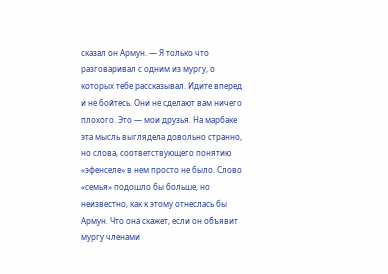сказал он Армун. — Я только что разговаривал с одним из мургу, о которых тебе рассказывал. Идите вперед и не бойтесь. Они не сделают вам ничего плохого. Это — мои друзья. На марбаке эта мысль выглядела довольно странно, но слова, соответствующего понятию «эфенселе» в нем просто не было. Слово «семья» подошло бы больше, но неизвестно, как к этому отнеслась бы Армун. Что она скажет, если он объявит мургу членами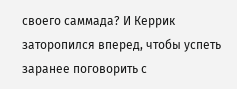своего саммада? И Керрик заторопился вперед, чтобы успеть заранее поговорить с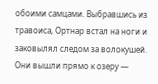обоими самцами. Выбравшись из травоиса, Ортнар встал на ноги и заковылял следом за волокушей. Они вышли прямо к озеру —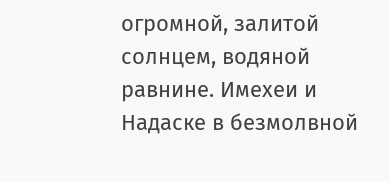огромной, залитой солнцем, водяной равнине. Имехеи и Надаске в безмолвной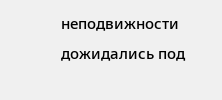неподвижности дожидались под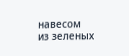навесом из зеленых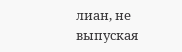лиан, не выпуская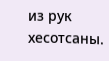из рук хесотсаны.